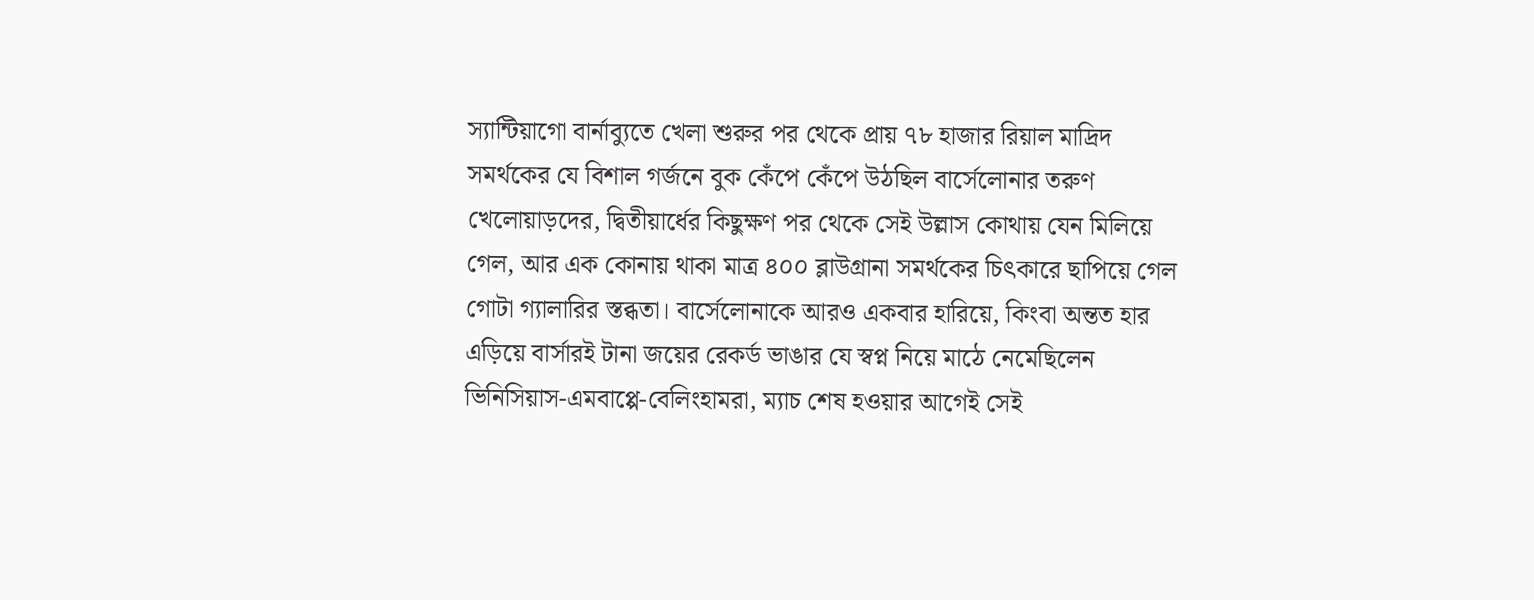স্যান্টিয়াগো বার্নাব্যুতে খেলা শুরুর পর থেকে প্রায় ৭৮ হাজার রিয়াল মাদ্রিদ সমর্থকের যে বিশাল গর্জনে বুক কেঁপে কেঁপে উঠছিল বার্সেলোনার তরুণ খেলোয়াড়দের, দ্বিতীয়ার্ধের কিছুক্ষণ পর থেকে সেই উল্লাস কোথায় যেন মিলিয়ে গেল, আর এক কোনায় থাকা মাত্র ৪০০ ব্লাউগ্রানা সমর্থকের চিৎকারে ছাপিয়ে গেল গোটা গ্যালারির স্তব্ধতা। বার্সেলোনাকে আরও একবার হারিয়ে, কিংবা অন্তত হার এড়িয়ে বার্সারই টানা জয়ের রেকর্ড ভাঙার যে স্বপ্ন নিয়ে মাঠে নেমেছিলেন ভিনিসিয়াস-এমবাপ্পে-বেলিংহামরা, ম্যাচ শেষ হওয়ার আগেই সেই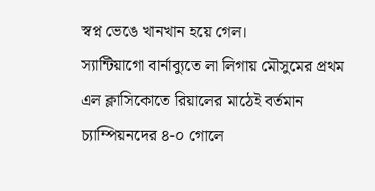স্বপ্ন ভেঙে খানখান হয়ে গেল।
স্যান্টিয়াগো বার্নাব্যুতে লা লিগায় মৌসুমের প্রথম এল ক্লাসিকোতে রিয়ালের মাঠেই বর্তমান চ্যাম্পিয়নদের ৪-০ গোলে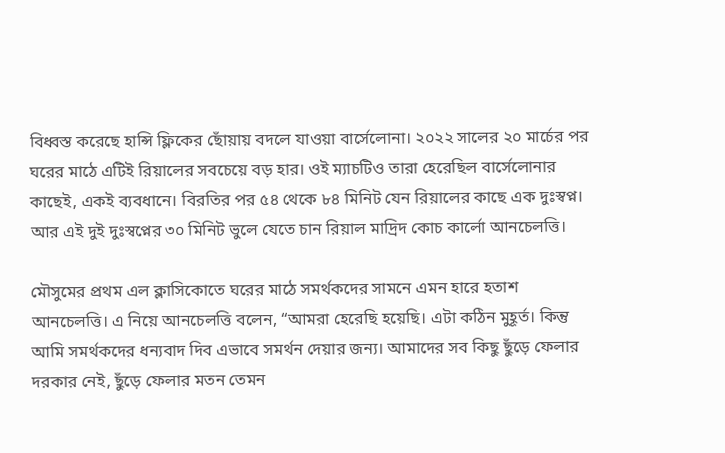বিধ্বস্ত করেছে হান্সি ফ্লিকের ছোঁয়ায় বদলে যাওয়া বার্সেলোনা। ২০২২ সালের ২০ মার্চের পর ঘরের মাঠে এটিই রিয়ালের সবচেয়ে বড় হার। ওই ম্যাচটিও তারা হেরেছিল বার্সেলোনার কাছেই, একই ব্যবধানে। বিরতির পর ৫৪ থেকে ৮৪ মিনিট যেন রিয়ালের কাছে এক দুঃস্বপ্ন। আর এই দুই দুঃস্বপ্নের ৩০ মিনিট ভুলে যেতে চান রিয়াল মাদ্রিদ কোচ কার্লো আনচেলত্তি।

মৌসুমের প্রথম এল ক্লাসিকোতে ঘরের মাঠে সমর্থকদের সামনে এমন হারে হতাশ আনচেলত্তি। এ নিয়ে আনচেলত্তি বলেন, “আমরা হেরেছি হয়েছি। এটা কঠিন মুহূর্ত। কিন্তু আমি সমর্থকদের ধন্যবাদ দিব এভাবে সমর্থন দেয়ার জন্য। আমাদের সব কিছু ছুঁড়ে ফেলার দরকার নেই, ছুঁড়ে ফেলার মতন তেমন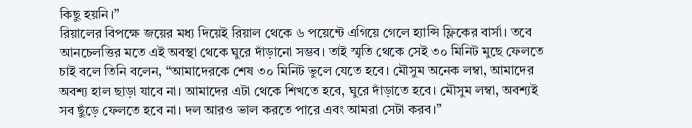কিছু হয়নি।”
রিয়ালের বিপক্ষে জয়ের মধ্য দিয়েই রিয়াল থেকে ৬ পয়েন্টে এগিয়ে গেলে হ্যান্সি ফ্লিকের বার্সা। তবে আনচেলত্তির মতে এই অবস্থা থেকে ঘুরে দাঁড়ানো সম্ভব। তাই স্মৃতি থেকে সেই ৩০ মিনিট মুছে ফেলতে চাই বলে তিনি বলেন, “আমাদেরকে শেষ ৩০ মিনিট ভুলে যেতে হবে। মৌসুম অনেক লম্বা, আমাদের অবশ্য হাল ছাড়া যাবে না। আমাদের এটা থেকে শিখতে হবে, ঘুরে দাঁড়াতে হবে। মৌসুম লম্বা, অবশ্যই সব ছুঁড়ে ফেলতে হবে না। দল আরও ভাল করতে পারে এবং আমরা সেটা করব।”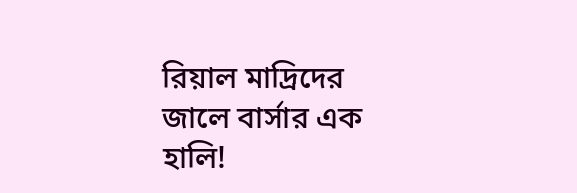রিয়াল মাদ্রিদের জালে বার্সার এক হালি!